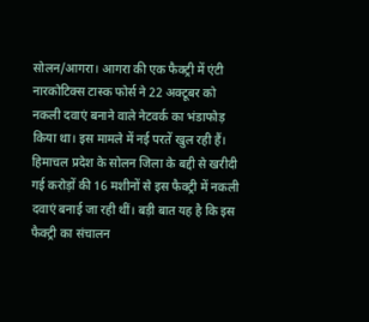सोलन/आगरा। आगरा की एक फैक्ट्री में एंटी नारकोटिक्स टास्क फोर्स ने 22 अक्टूबर को नकली दवाएं बनाने वाले नेटवर्क का भंडाफोड़ किया था। इस मामले में नई परतें खुल रही हैं। हिमाचल प्रदेश के सोलन जिला के बद्दी से खरीदी गई करोड़ों की 16 मशीनों से इस फैक्ट्री में नकली दवाएं बनाई जा रही थीं। बड़ी बात यह है कि इस फैक्ट्री का संचालन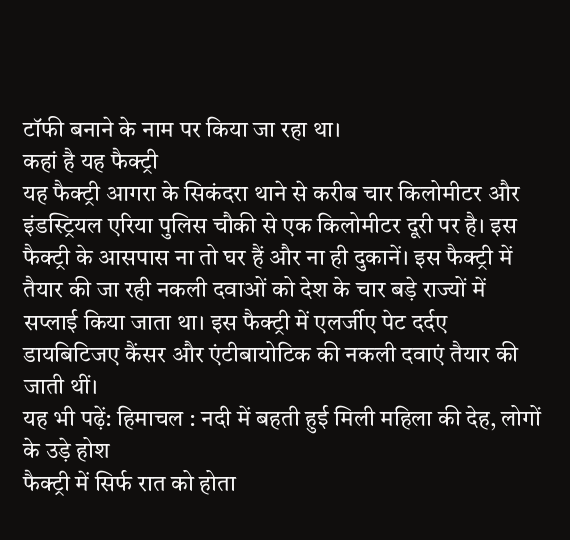टॉफी बनाने के नाम पर किया जा रहा था।
कहां है यह फैक्ट्री
यह फैक्ट्री आगरा के सिकंदरा थाने से करीब चार किलोमीटर और इंडस्ट्रियल एरिया पुलिस चौकी से एक किलोमीटर दूरी पर है। इस फैक्ट्री के आसपास ना तो घर हैं और ना ही दुकानें। इस फैक्ट्री में तैयार की जा रही नकली दवाओं को देश के चार बड़े राज्यों में सप्लाई किया जाता था। इस फैक्ट्री में एलर्जीए पेट दर्दए डायबिटिजए कैंसर और एंटीबायोटिक की नकली दवाएं तैयार की जाती थीं।
यह भी पढ़ें: हिमाचल : नदी में बहती हुई मिली महिला की देह, लोगों के उड़े होश
फैक्ट्री में सिर्फ रात को होता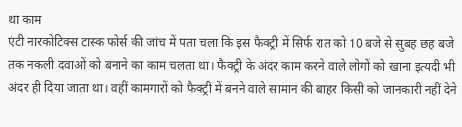था काम
एंटी नारकोटिक्स टास्क फोर्स की जांच में पता चला कि इस फैक्ट्री में सिर्फ रात को 10 बजे से सुबह छह बजे तक नकली दवाओं को बनाने का काम चलता था। फैक्ट्री के अंदर काम करने वाले लोगों को खाना इत्यदी भी अंदर ही दिया जाता था। वहीं कामगारों को फैक्ट्री में बनने वाले सामान की बाहर किसी को जानकारी नहीं देने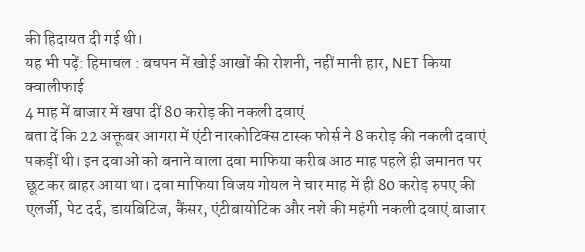की हिदायत दी गई थी।
यह भी पढ़ें: हिमाचल : बचपन में खोई आखों की रोशनी, नहीं मानी हार, NET किया क्वालीफाई
4 माह में बाजार में खपा दीं 80 करोड़ की नकली दवाएं
बता दें कि 22 अक्तूबर आगरा में एंटी नारकोटिक्स टास्क फोर्स ने 8 करोड़ की नकली दवाएं पकड़ीं थी। इन दवाओं को बनाने वाला दवा माफिया करीब आठ माह पहले ही जमानत पर छूट कर बाहर आया था। दवा माफिया विजय गोयल ने चार माह में ही 80 करोड़ रुपए की एलर्जी, पेट दर्द, डायबिटिज, कैंसर, एंटीबायोटिक और नशे की महंगी नकली दवाएं बाजार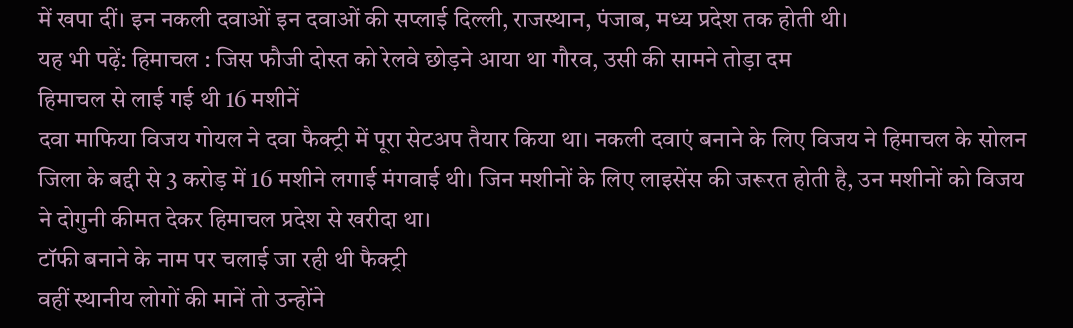में खपा दीं। इन नकली दवाओं इन दवाओं की सप्लाई दिल्ली, राजस्थान, पंजाब, मध्य प्रदेश तक होती थी।
यह भी पढ़ें: हिमाचल : जिस फौजी दोस्त को रेलवे छोड़ने आया था गौरव, उसी की सामने तोड़ा दम
हिमाचल से लाई गई थी 16 मशीनें
दवा माफिया विजय गोयल ने दवा फैक्ट्री में पूरा सेटअप तैयार किया था। नकली दवाएं बनाने के लिए विजय ने हिमाचल के सोलन जिला के बद्दी से 3 करोड़ में 16 मशीने लगाई मंगवाई थी। जिन मशीनों के लिए लाइसेंस की जरूरत होती है, उन मशीनों को विजय ने दोगुनी कीमत देकर हिमाचल प्रदेश से खरीदा था।
टॉफी बनाने के नाम पर चलाई जा रही थी फैक्ट्री
वहीं स्थानीय लोगों की मानें तो उन्होंने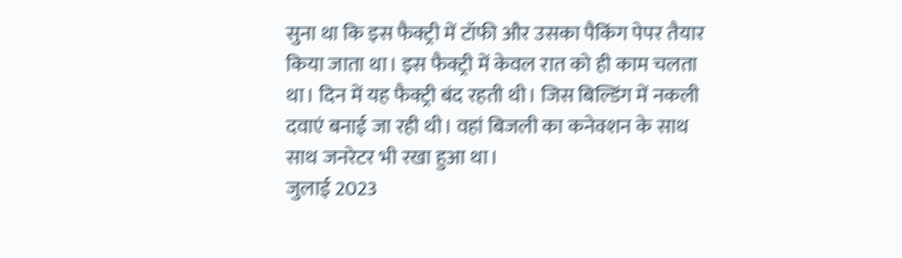सुना था कि इस फैक्ट्री में टॉफी और उसका पैकिंग पेपर तैयार किया जाता था। इस फैक्ट्री में केवल रात को ही काम चलता था। दिन में यह फैक्ट्री बंद रहती थी। जिस बिल्डिंग में नकली दवाएं बनाई जा रही थी। वहां बिजली का कनेक्शन के साथ साथ जनरेटर भी रखा हुआ था।
जुलाई 2023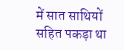में सात साथियों सहित पकड़ा था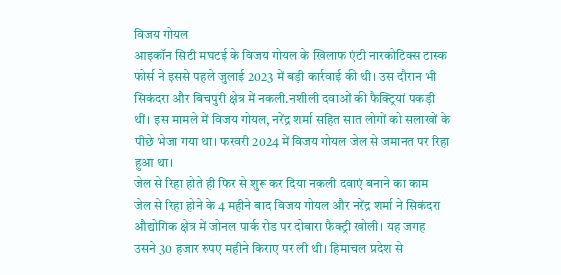विजय गोयल
आइकॉन सिटी मघटई के विजय गोयल के खिलाफ एंटी नारकोटिक्स टास्क फोर्स ने इससे पहले जुलाई 2023 में बड़ी कार्रवाई की थी। उस दौरान भी सिकंदरा और बिचपुरी क्षेत्र में नकली.नशीली दवाओं की फैक्ट्रियां पकड़ी थीं। इस मामले में विजय गोयल, नरेंद्र शर्मा सहित सात लोगों को सलाखों के पीछे भेजा गया था। फरवरी 2024 में विजय गोयल जेल से जमानत पर रिहा हुआ था।
जेल से रिहा होते ही फिर से शुरू कर दिया नकली दवाएं बनाने का काम
जेल से रिहा होने के 4 महीने बाद विजय गोयल और नरेंद्र शर्मा ने सिकंदरा औद्योगिक क्षेत्र में जोनल पार्क रोड पर दोबारा फैक्ट्री खोली। यह जगह उसने 30 हजार रुपए महीने किराए पर ली थी। हिमाचल प्रदेश से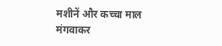मशीनें और कच्चा माल मंगवाकर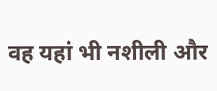वह यहां भी नशीली और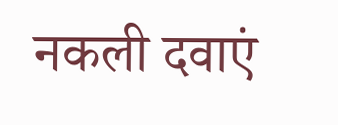नकली दवाएं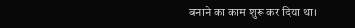बनाने का काम शुरू कर दिया था।